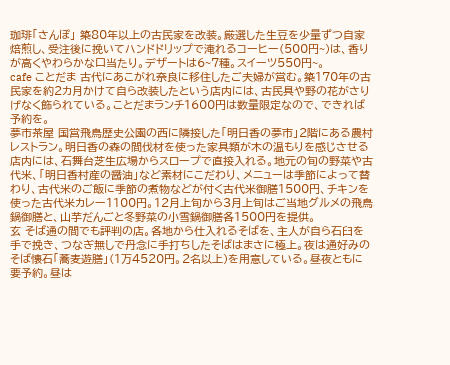珈琲「さんぽ」 築80年以上の古民家を改装。厳選した生豆を少量ずつ自家焙煎し、受注後に挽いてハンドドリップで淹れるコーヒー(500円~)は、香りが高くやわらかな口当たり。デザートは6~7種。スイーツ550円~。
cafe ことだま 古代にあこがれ奈良に移住したご夫婦が営む。築170年の古民家を約2カ月かけて自ら改装したという店内には、古民具や野の花がさりげなく飾られている。ことだまランチ1600円は数量限定なので、できれば予約を。
夢市茶屋 国営飛鳥歴史公園の西に隣接した「明日香の夢市」2階にある農村レストラン。明日香の森の間伐材を使った家具類が木の温もりを感じさせる店内には、石舞台芝生広場からスロープで直接入れる。地元の旬の野菜や古代米、「明日香村産の醤油」など素材にこだわり、メニューは季節によって替わり、古代米のご飯に季節の煮物などが付く古代米御膳1500円、チキンを使った古代米カレー1100円。12月上旬から3月上旬はご当地グルメの飛鳥鍋御膳と、山芋だんごと冬野菜の小雪鍋御膳各1500円を提供。
玄 そば通の間でも評判の店。各地から仕入れるそばを、主人が自ら石臼を手で挽き、つなぎ無しで丹念に手打ちしたそばはまさに極上。夜は通好みのそば懐石「蕎麦遊膳」(1万4520円。2名以上)を用意している。昼夜ともに要予約。昼は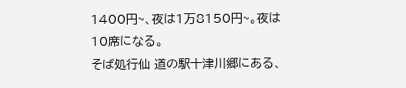1400円~、夜は1万8150円~。夜は10席になる。
そば処行仙 道の駅十津川郷にある、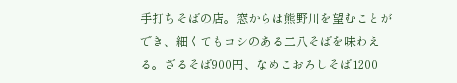手打ちそばの店。窓からは熊野川を望むことができ、細くてもコシのある二八そばを味わえる。ざるそば900円、なめこおろしそば1200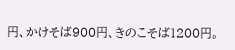円、かけそば900円、きのこそば1200円。